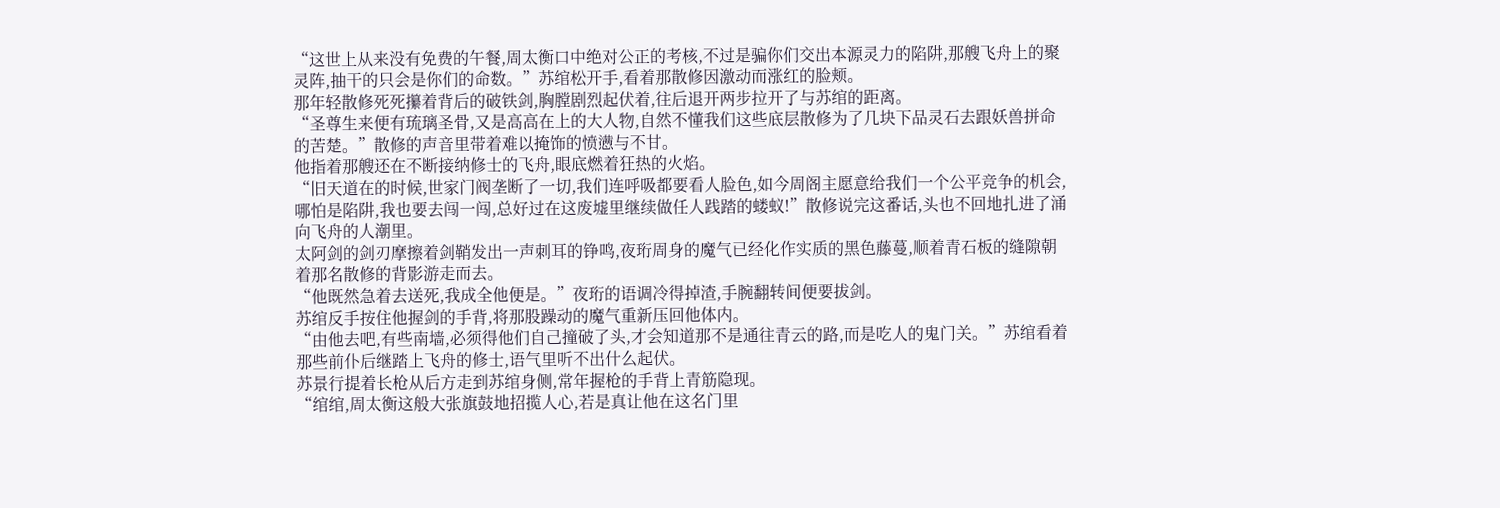“这世上从来没有免费的午餐,周太衡口中绝对公正的考核,不过是骗你们交出本源灵力的陷阱,那艘飞舟上的聚灵阵,抽干的只会是你们的命数。”苏绾松开手,看着那散修因激动而涨红的脸颊。
那年轻散修死死攥着背后的破铁剑,胸膛剧烈起伏着,往后退开两步拉开了与苏绾的距离。
“圣尊生来便有琉璃圣骨,又是高高在上的大人物,自然不懂我们这些底层散修为了几块下品灵石去跟妖兽拼命的苦楚。”散修的声音里带着难以掩饰的愤懑与不甘。
他指着那艘还在不断接纳修士的飞舟,眼底燃着狂热的火焰。
“旧天道在的时候,世家门阀垄断了一切,我们连呼吸都要看人脸色,如今周阁主愿意给我们一个公平竞争的机会,哪怕是陷阱,我也要去闯一闯,总好过在这废墟里继续做任人践踏的蝼蚁!”散修说完这番话,头也不回地扎进了涌向飞舟的人潮里。
太阿剑的剑刃摩擦着剑鞘发出一声刺耳的铮鸣,夜珩周身的魔气已经化作实质的黑色藤蔓,顺着青石板的缝隙朝着那名散修的背影游走而去。
“他既然急着去送死,我成全他便是。”夜珩的语调冷得掉渣,手腕翻转间便要拔剑。
苏绾反手按住他握剑的手背,将那股躁动的魔气重新压回他体内。
“由他去吧,有些南墙,必须得他们自己撞破了头,才会知道那不是通往青云的路,而是吃人的鬼门关。”苏绾看着那些前仆后继踏上飞舟的修士,语气里听不出什么起伏。
苏景行提着长枪从后方走到苏绾身侧,常年握枪的手背上青筋隐现。
“绾绾,周太衡这般大张旗鼓地招揽人心,若是真让他在这名门里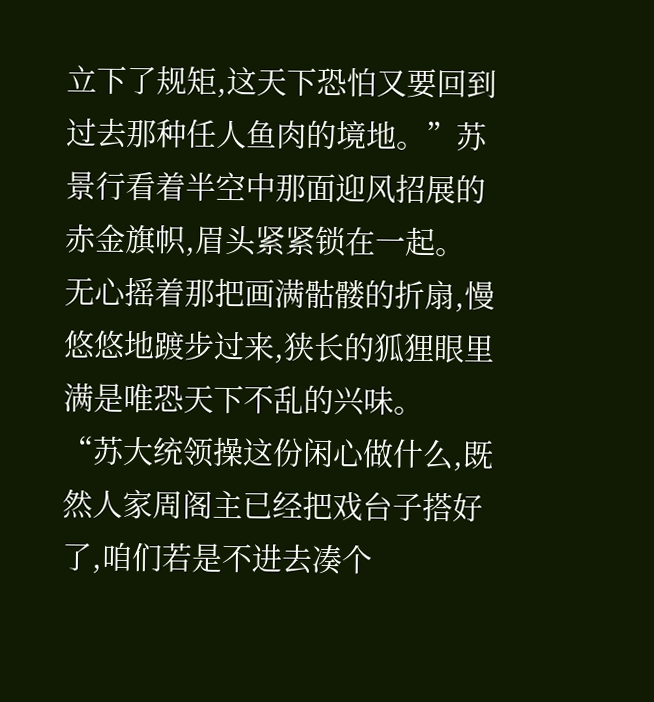立下了规矩,这天下恐怕又要回到过去那种任人鱼肉的境地。”苏景行看着半空中那面迎风招展的赤金旗帜,眉头紧紧锁在一起。
无心摇着那把画满骷髅的折扇,慢悠悠地踱步过来,狭长的狐狸眼里满是唯恐天下不乱的兴味。
“苏大统领操这份闲心做什么,既然人家周阁主已经把戏台子搭好了,咱们若是不进去凑个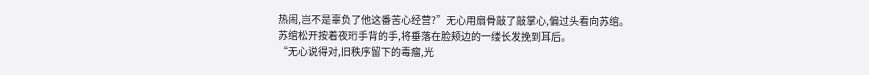热闹,岂不是辜负了他这番苦心经营?”无心用扇骨敲了敲掌心,偏过头看向苏绾。
苏绾松开按着夜珩手背的手,将垂落在脸颊边的一缕长发挽到耳后。
“无心说得对,旧秩序留下的毒瘤,光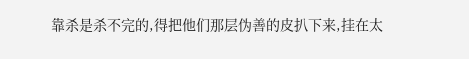靠杀是杀不完的,得把他们那层伪善的皮扒下来,挂在太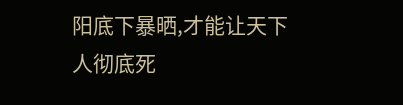阳底下暴晒,才能让天下人彻底死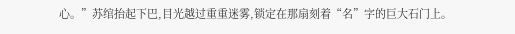心。”苏绾抬起下巴,目光越过重重迷雾,锁定在那扇刻着“名”字的巨大石门上。